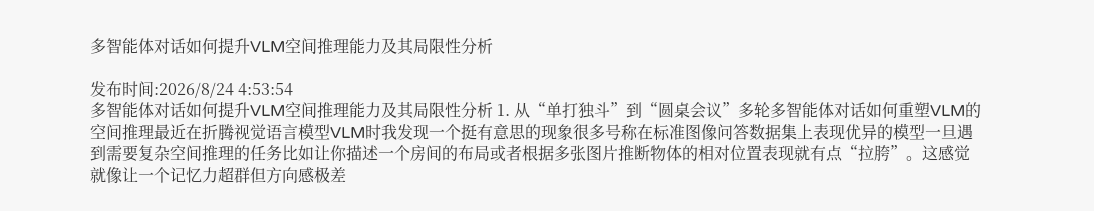多智能体对话如何提升VLM空间推理能力及其局限性分析

发布时间:2026/8/24 4:53:54
多智能体对话如何提升VLM空间推理能力及其局限性分析 1. 从“单打独斗”到“圆桌会议”多轮多智能体对话如何重塑VLM的空间推理最近在折腾视觉语言模型VLM时我发现一个挺有意思的现象很多号称在标准图像问答数据集上表现优异的模型一旦遇到需要复杂空间推理的任务比如让你描述一个房间的布局或者根据多张图片推断物体的相对位置表现就有点“拉胯”。这感觉就像让一个记忆力超群但方向感极差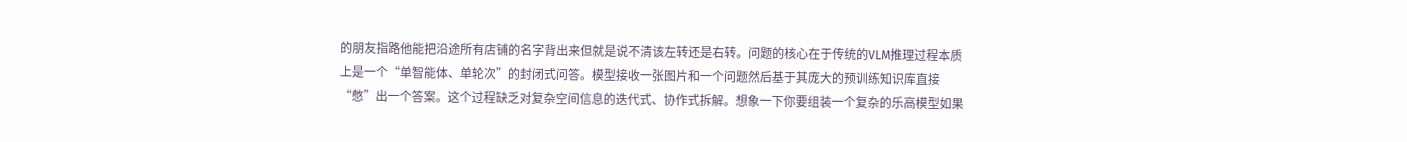的朋友指路他能把沿途所有店铺的名字背出来但就是说不清该左转还是右转。问题的核心在于传统的VLM推理过程本质上是一个“单智能体、单轮次”的封闭式问答。模型接收一张图片和一个问题然后基于其庞大的预训练知识库直接“憋”出一个答案。这个过程缺乏对复杂空间信息的迭代式、协作式拆解。想象一下你要组装一个复杂的乐高模型如果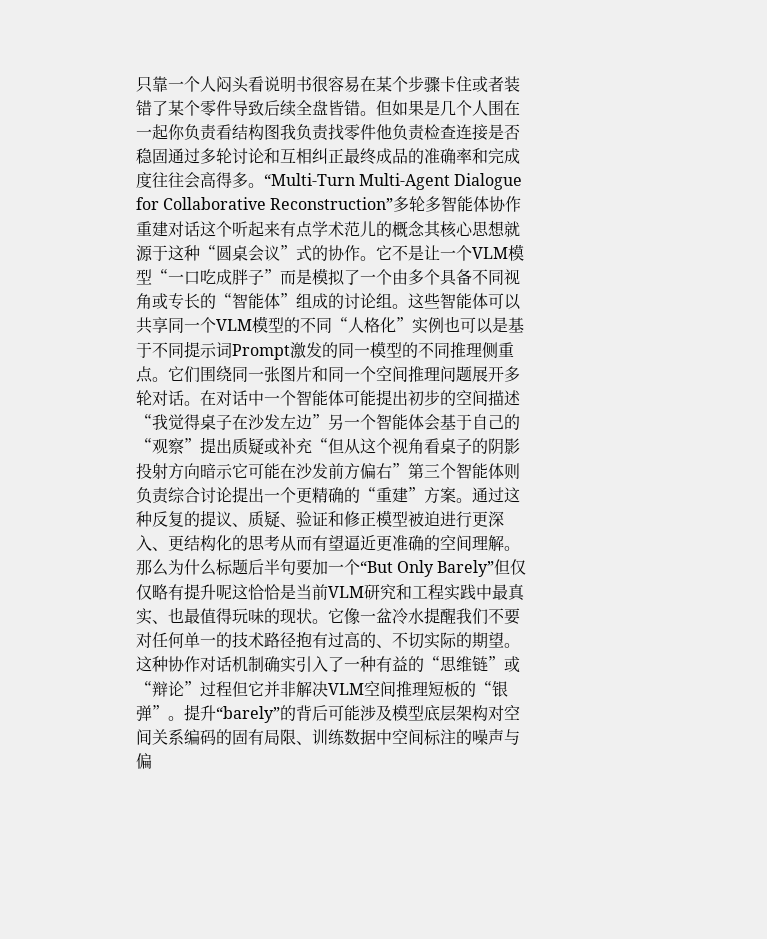只靠一个人闷头看说明书很容易在某个步骤卡住或者装错了某个零件导致后续全盘皆错。但如果是几个人围在一起你负责看结构图我负责找零件他负责检查连接是否稳固通过多轮讨论和互相纠正最终成品的准确率和完成度往往会高得多。“Multi-Turn Multi-Agent Dialogue for Collaborative Reconstruction”多轮多智能体协作重建对话这个听起来有点学术范儿的概念其核心思想就源于这种“圆桌会议”式的协作。它不是让一个VLM模型“一口吃成胖子”而是模拟了一个由多个具备不同视角或专长的“智能体”组成的讨论组。这些智能体可以共享同一个VLM模型的不同“人格化”实例也可以是基于不同提示词Prompt激发的同一模型的不同推理侧重点。它们围绕同一张图片和同一个空间推理问题展开多轮对话。在对话中一个智能体可能提出初步的空间描述“我觉得桌子在沙发左边”另一个智能体会基于自己的“观察”提出质疑或补充“但从这个视角看桌子的阴影投射方向暗示它可能在沙发前方偏右”第三个智能体则负责综合讨论提出一个更精确的“重建”方案。通过这种反复的提议、质疑、验证和修正模型被迫进行更深入、更结构化的思考从而有望逼近更准确的空间理解。那么为什么标题后半句要加一个“But Only Barely”但仅仅略有提升呢这恰恰是当前VLM研究和工程实践中最真实、也最值得玩味的现状。它像一盆冷水提醒我们不要对任何单一的技术路径抱有过高的、不切实际的期望。这种协作对话机制确实引入了一种有益的“思维链”或“辩论”过程但它并非解决VLM空间推理短板的“银弹”。提升“barely”的背后可能涉及模型底层架构对空间关系编码的固有局限、训练数据中空间标注的噪声与偏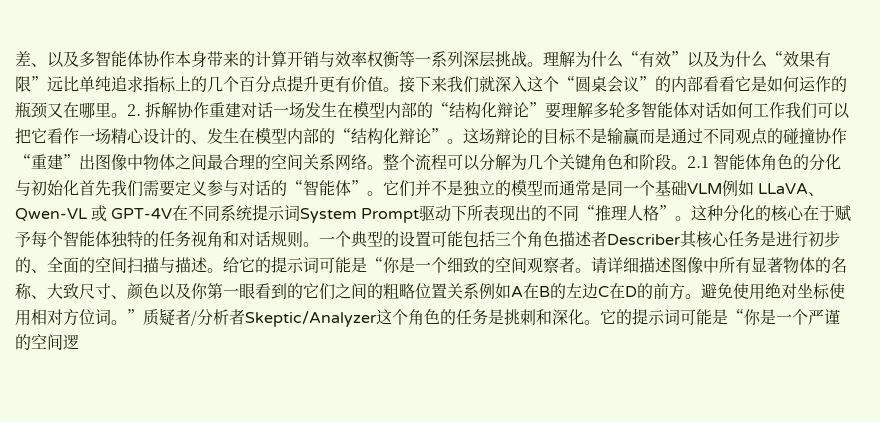差、以及多智能体协作本身带来的计算开销与效率权衡等一系列深层挑战。理解为什么“有效”以及为什么“效果有限”远比单纯追求指标上的几个百分点提升更有价值。接下来我们就深入这个“圆桌会议”的内部看看它是如何运作的瓶颈又在哪里。2. 拆解协作重建对话一场发生在模型内部的“结构化辩论”要理解多轮多智能体对话如何工作我们可以把它看作一场精心设计的、发生在模型内部的“结构化辩论”。这场辩论的目标不是输赢而是通过不同观点的碰撞协作“重建”出图像中物体之间最合理的空间关系网络。整个流程可以分解为几个关键角色和阶段。2.1 智能体角色的分化与初始化首先我们需要定义参与对话的“智能体”。它们并不是独立的模型而通常是同一个基础VLM例如 LLaVA、Qwen-VL 或 GPT-4V在不同系统提示词System Prompt驱动下所表现出的不同“推理人格”。这种分化的核心在于赋予每个智能体独特的任务视角和对话规则。一个典型的设置可能包括三个角色描述者Describer其核心任务是进行初步的、全面的空间扫描与描述。给它的提示词可能是“你是一个细致的空间观察者。请详细描述图像中所有显著物体的名称、大致尺寸、颜色以及你第一眼看到的它们之间的粗略位置关系例如A在B的左边C在D的前方。避免使用绝对坐标使用相对方位词。”质疑者/分析者Skeptic/Analyzer这个角色的任务是挑刺和深化。它的提示词可能是“你是一个严谨的空间逻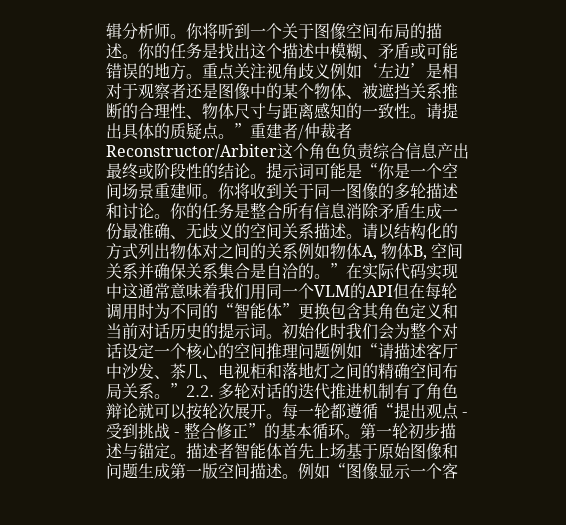辑分析师。你将听到一个关于图像空间布局的描述。你的任务是找出这个描述中模糊、矛盾或可能错误的地方。重点关注视角歧义例如‘左边’是相对于观察者还是图像中的某个物体、被遮挡关系推断的合理性、物体尺寸与距离感知的一致性。请提出具体的质疑点。”重建者/仲裁者Reconstructor/Arbiter这个角色负责综合信息产出最终或阶段性的结论。提示词可能是“你是一个空间场景重建师。你将收到关于同一图像的多轮描述和讨论。你的任务是整合所有信息消除矛盾生成一份最准确、无歧义的空间关系描述。请以结构化的方式列出物体对之间的关系例如物体A, 物体B, 空间关系并确保关系集合是自洽的。”在实际代码实现中这通常意味着我们用同一个VLM的API但在每轮调用时为不同的“智能体”更换包含其角色定义和当前对话历史的提示词。初始化时我们会为整个对话设定一个核心的空间推理问题例如“请描述客厅中沙发、茶几、电视柜和落地灯之间的精确空间布局关系。”2.2. 多轮对话的迭代推进机制有了角色辩论就可以按轮次展开。每一轮都遵循“提出观点 - 受到挑战 - 整合修正”的基本循环。第一轮初步描述与锚定。描述者智能体首先上场基于原始图像和问题生成第一版空间描述。例如“图像显示一个客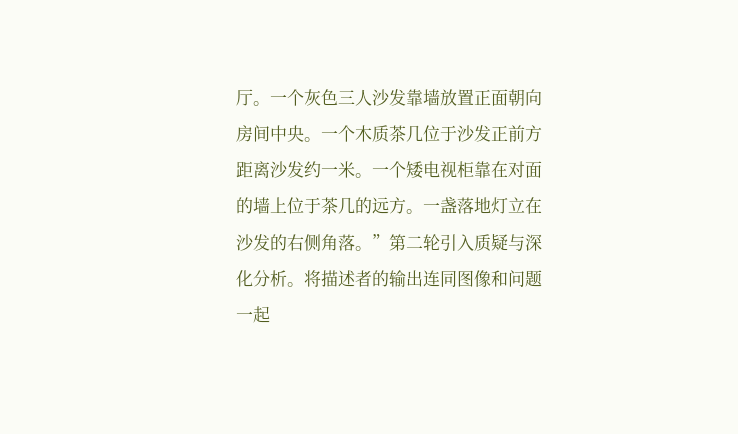厅。一个灰色三人沙发靠墙放置正面朝向房间中央。一个木质茶几位于沙发正前方距离沙发约一米。一个矮电视柜靠在对面的墙上位于茶几的远方。一盏落地灯立在沙发的右侧角落。”第二轮引入质疑与深化分析。将描述者的输出连同图像和问题一起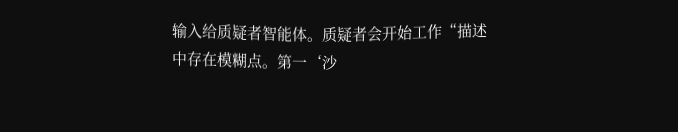输入给质疑者智能体。质疑者会开始工作“描述中存在模糊点。第一‘沙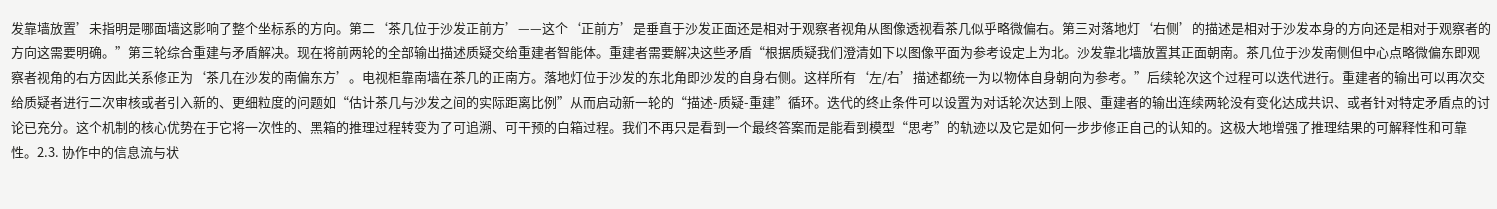发靠墙放置’未指明是哪面墙这影响了整个坐标系的方向。第二‘茶几位于沙发正前方’——这个‘正前方’是垂直于沙发正面还是相对于观察者视角从图像透视看茶几似乎略微偏右。第三对落地灯‘右侧’的描述是相对于沙发本身的方向还是相对于观察者的方向这需要明确。”第三轮综合重建与矛盾解决。现在将前两轮的全部输出描述质疑交给重建者智能体。重建者需要解决这些矛盾“根据质疑我们澄清如下以图像平面为参考设定上为北。沙发靠北墙放置其正面朝南。茶几位于沙发南侧但中心点略微偏东即观察者视角的右方因此关系修正为‘茶几在沙发的南偏东方’。电视柜靠南墙在茶几的正南方。落地灯位于沙发的东北角即沙发的自身右侧。这样所有‘左/右’描述都统一为以物体自身朝向为参考。”后续轮次这个过程可以迭代进行。重建者的输出可以再次交给质疑者进行二次审核或者引入新的、更细粒度的问题如“估计茶几与沙发之间的实际距离比例”从而启动新一轮的“描述-质疑-重建”循环。迭代的终止条件可以设置为对话轮次达到上限、重建者的输出连续两轮没有变化达成共识、或者针对特定矛盾点的讨论已充分。这个机制的核心优势在于它将一次性的、黑箱的推理过程转变为了可追溯、可干预的白箱过程。我们不再只是看到一个最终答案而是能看到模型“思考”的轨迹以及它是如何一步步修正自己的认知的。这极大地增强了推理结果的可解释性和可靠性。2.3. 协作中的信息流与状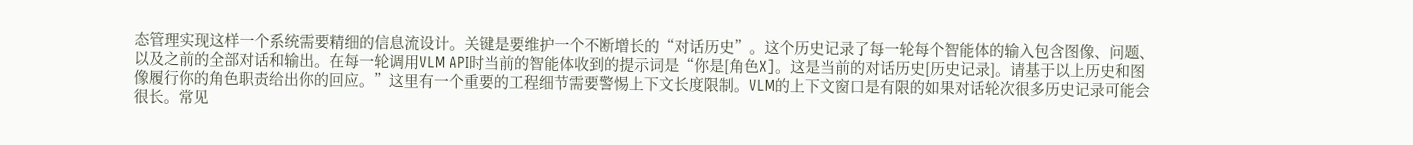态管理实现这样一个系统需要精细的信息流设计。关键是要维护一个不断增长的“对话历史”。这个历史记录了每一轮每个智能体的输入包含图像、问题、以及之前的全部对话和输出。在每一轮调用VLM API时当前的智能体收到的提示词是“你是[角色X]。这是当前的对话历史[历史记录]。请基于以上历史和图像履行你的角色职责给出你的回应。”这里有一个重要的工程细节需要警惕上下文长度限制。VLM的上下文窗口是有限的如果对话轮次很多历史记录可能会很长。常见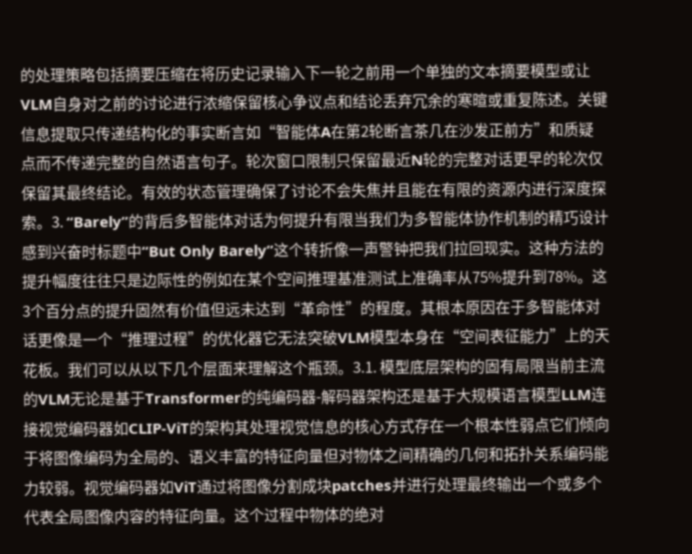的处理策略包括摘要压缩在将历史记录输入下一轮之前用一个单独的文本摘要模型或让VLM自身对之前的讨论进行浓缩保留核心争议点和结论丢弃冗余的寒暄或重复陈述。关键信息提取只传递结构化的事实断言如“智能体A在第2轮断言茶几在沙发正前方”和质疑点而不传递完整的自然语言句子。轮次窗口限制只保留最近N轮的完整对话更早的轮次仅保留其最终结论。有效的状态管理确保了讨论不会失焦并且能在有限的资源内进行深度探索。3. “Barely”的背后多智能体对话为何提升有限当我们为多智能体协作机制的精巧设计感到兴奋时标题中“But Only Barely”这个转折像一声警钟把我们拉回现实。这种方法的提升幅度往往只是边际性的例如在某个空间推理基准测试上准确率从75%提升到78%。这3个百分点的提升固然有价值但远未达到“革命性”的程度。其根本原因在于多智能体对话更像是一个“推理过程”的优化器它无法突破VLM模型本身在“空间表征能力”上的天花板。我们可以从以下几个层面来理解这个瓶颈。3.1. 模型底层架构的固有局限当前主流的VLM无论是基于Transformer的纯编码器-解码器架构还是基于大规模语言模型LLM连接视觉编码器如CLIP-ViT的架构其处理视觉信息的核心方式存在一个根本性弱点它们倾向于将图像编码为全局的、语义丰富的特征向量但对物体之间精确的几何和拓扑关系编码能力较弱。视觉编码器如ViT通过将图像分割成块patches并进行处理最终输出一个或多个代表全局图像内容的特征向量。这个过程中物体的绝对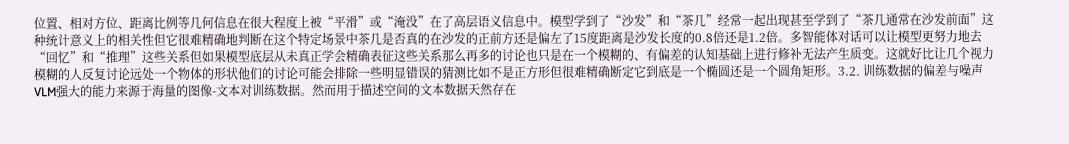位置、相对方位、距离比例等几何信息在很大程度上被“平滑”或“淹没”在了高层语义信息中。模型学到了“沙发”和“茶几”经常一起出现甚至学到了“茶几通常在沙发前面”这种统计意义上的相关性但它很难精确地判断在这个特定场景中茶几是否真的在沙发的正前方还是偏左了15度距离是沙发长度的0.8倍还是1.2倍。多智能体对话可以让模型更努力地去“回忆”和“推理”这些关系但如果模型底层从未真正学会精确表征这些关系那么再多的讨论也只是在一个模糊的、有偏差的认知基础上进行修补无法产生质变。这就好比让几个视力模糊的人反复讨论远处一个物体的形状他们的讨论可能会排除一些明显错误的猜测比如不是正方形但很难精确断定它到底是一个椭圆还是一个圆角矩形。3.2. 训练数据的偏差与噪声VLM强大的能力来源于海量的图像-文本对训练数据。然而用于描述空间的文本数据天然存在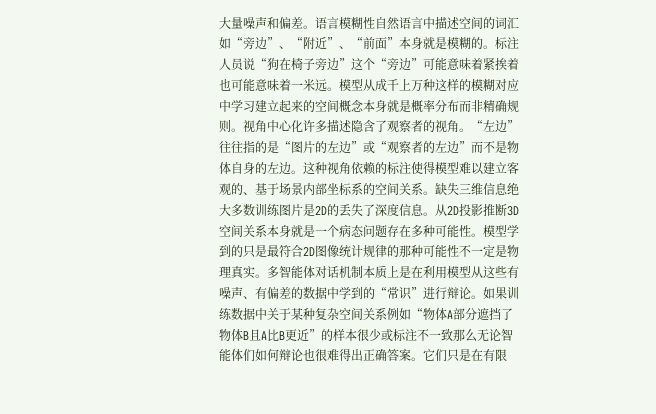大量噪声和偏差。语言模糊性自然语言中描述空间的词汇如“旁边”、“附近”、“前面”本身就是模糊的。标注人员说“狗在椅子旁边”这个“旁边”可能意味着紧挨着也可能意味着一米远。模型从成千上万种这样的模糊对应中学习建立起来的空间概念本身就是概率分布而非精确规则。视角中心化许多描述隐含了观察者的视角。“左边”往往指的是“图片的左边”或“观察者的左边”而不是物体自身的左边。这种视角依赖的标注使得模型难以建立客观的、基于场景内部坐标系的空间关系。缺失三维信息绝大多数训练图片是2D的丢失了深度信息。从2D投影推断3D空间关系本身就是一个病态问题存在多种可能性。模型学到的只是最符合2D图像统计规律的那种可能性不一定是物理真实。多智能体对话机制本质上是在利用模型从这些有噪声、有偏差的数据中学到的“常识”进行辩论。如果训练数据中关于某种复杂空间关系例如“物体A部分遮挡了物体B且A比B更近”的样本很少或标注不一致那么无论智能体们如何辩论也很难得出正确答案。它们只是在有限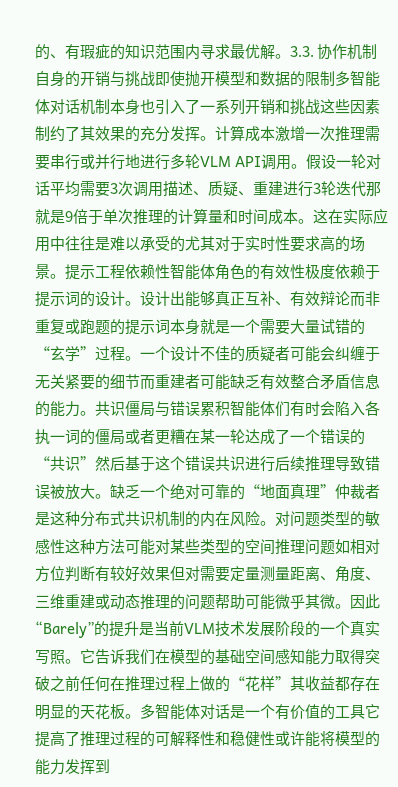的、有瑕疵的知识范围内寻求最优解。3.3. 协作机制自身的开销与挑战即使抛开模型和数据的限制多智能体对话机制本身也引入了一系列开销和挑战这些因素制约了其效果的充分发挥。计算成本激增一次推理需要串行或并行地进行多轮VLM API调用。假设一轮对话平均需要3次调用描述、质疑、重建进行3轮迭代那就是9倍于单次推理的计算量和时间成本。这在实际应用中往往是难以承受的尤其对于实时性要求高的场景。提示工程依赖性智能体角色的有效性极度依赖于提示词的设计。设计出能够真正互补、有效辩论而非重复或跑题的提示词本身就是一个需要大量试错的“玄学”过程。一个设计不佳的质疑者可能会纠缠于无关紧要的细节而重建者可能缺乏有效整合矛盾信息的能力。共识僵局与错误累积智能体们有时会陷入各执一词的僵局或者更糟在某一轮达成了一个错误的“共识”然后基于这个错误共识进行后续推理导致错误被放大。缺乏一个绝对可靠的“地面真理”仲裁者是这种分布式共识机制的内在风险。对问题类型的敏感性这种方法可能对某些类型的空间推理问题如相对方位判断有较好效果但对需要定量测量距离、角度、三维重建或动态推理的问题帮助可能微乎其微。因此“Barely”的提升是当前VLM技术发展阶段的一个真实写照。它告诉我们在模型的基础空间感知能力取得突破之前任何在推理过程上做的“花样”其收益都存在明显的天花板。多智能体对话是一个有价值的工具它提高了推理过程的可解释性和稳健性或许能将模型的能力发挥到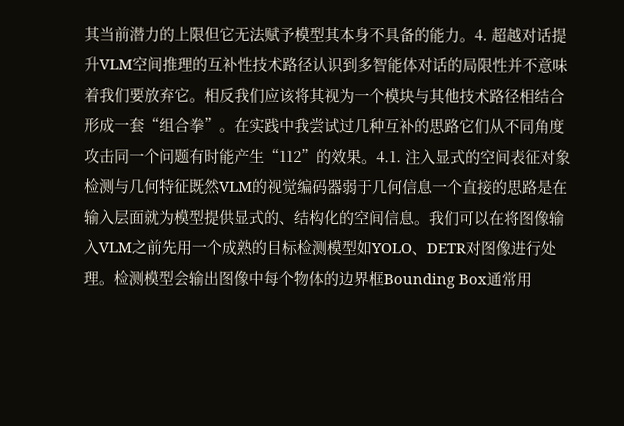其当前潜力的上限但它无法赋予模型其本身不具备的能力。4. 超越对话提升VLM空间推理的互补性技术路径认识到多智能体对话的局限性并不意味着我们要放弃它。相反我们应该将其视为一个模块与其他技术路径相结合形成一套“组合拳”。在实践中我尝试过几种互补的思路它们从不同角度攻击同一个问题有时能产生“112”的效果。4.1. 注入显式的空间表征对象检测与几何特征既然VLM的视觉编码器弱于几何信息一个直接的思路是在输入层面就为模型提供显式的、结构化的空间信息。我们可以在将图像输入VLM之前先用一个成熟的目标检测模型如YOLO、DETR对图像进行处理。检测模型会输出图像中每个物体的边界框Bounding Box通常用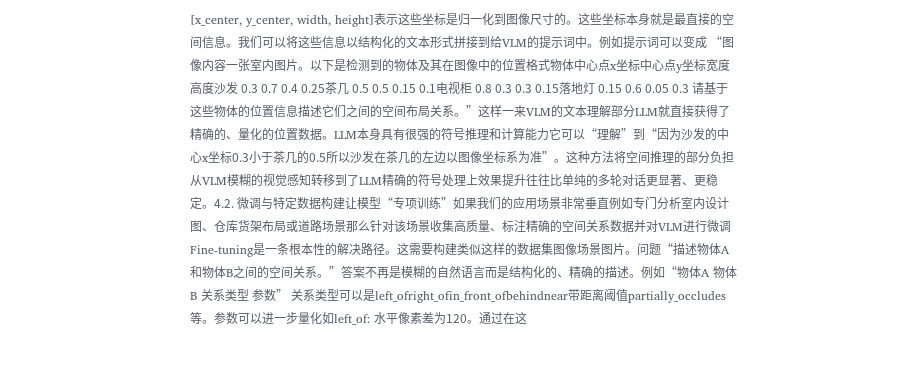[x_center, y_center, width, height]表示这些坐标是归一化到图像尺寸的。这些坐标本身就是最直接的空间信息。我们可以将这些信息以结构化的文本形式拼接到给VLM的提示词中。例如提示词可以变成 “图像内容一张室内图片。以下是检测到的物体及其在图像中的位置格式物体中心点x坐标中心点y坐标宽度高度沙发 0.3 0.7 0.4 0.25茶几 0.5 0.5 0.15 0.1电视柜 0.8 0.3 0.3 0.15落地灯 0.15 0.6 0.05 0.3 请基于这些物体的位置信息描述它们之间的空间布局关系。”这样一来VLM的文本理解部分LLM就直接获得了精确的、量化的位置数据。LLM本身具有很强的符号推理和计算能力它可以“理解”到“因为沙发的中心x坐标0.3小于茶几的0.5所以沙发在茶几的左边以图像坐标系为准”。这种方法将空间推理的部分负担从VLM模糊的视觉感知转移到了LLM精确的符号处理上效果提升往往比单纯的多轮对话更显著、更稳定。4.2. 微调与特定数据构建让模型“专项训练”如果我们的应用场景非常垂直例如专门分析室内设计图、仓库货架布局或道路场景那么针对该场景收集高质量、标注精确的空间关系数据并对VLM进行微调Fine-tuning是一条根本性的解决路径。这需要构建类似这样的数据集图像场景图片。问题“描述物体A和物体B之间的空间关系。”答案不再是模糊的自然语言而是结构化的、精确的描述。例如“物体A 物体B 关系类型 参数” 关系类型可以是left_ofright_ofin_front_ofbehindnear带距离阈值partially_occludes等。参数可以进一步量化如left_of: 水平像素差为120。通过在这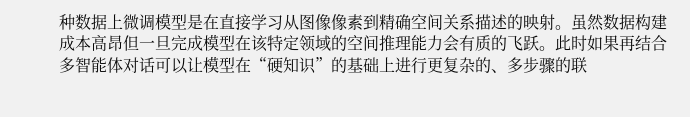种数据上微调模型是在直接学习从图像像素到精确空间关系描述的映射。虽然数据构建成本高昂但一旦完成模型在该特定领域的空间推理能力会有质的飞跃。此时如果再结合多智能体对话可以让模型在“硬知识”的基础上进行更复杂的、多步骤的联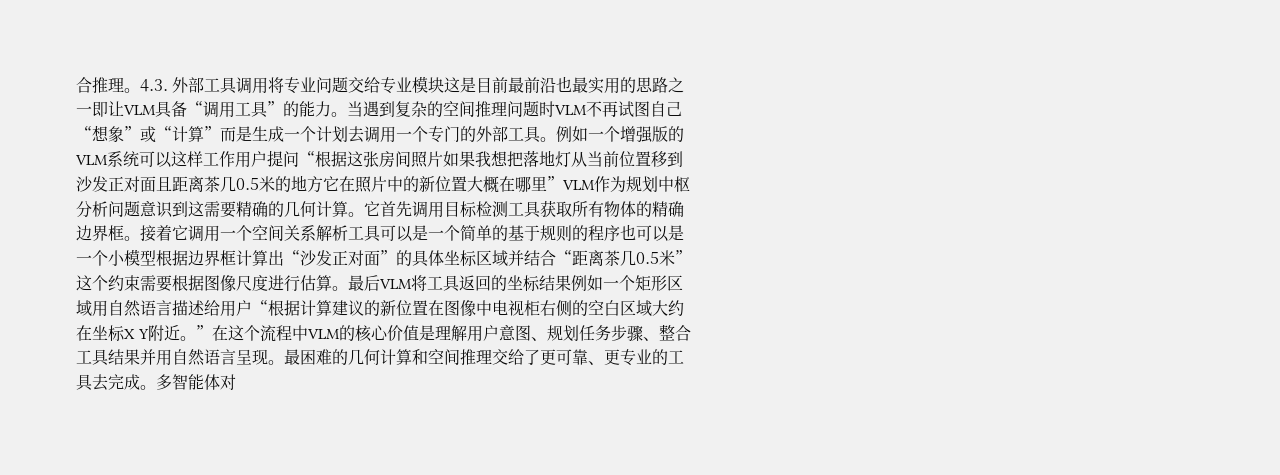合推理。4.3. 外部工具调用将专业问题交给专业模块这是目前最前沿也最实用的思路之一即让VLM具备“调用工具”的能力。当遇到复杂的空间推理问题时VLM不再试图自己“想象”或“计算”而是生成一个计划去调用一个专门的外部工具。例如一个增强版的VLM系统可以这样工作用户提问“根据这张房间照片如果我想把落地灯从当前位置移到沙发正对面且距离茶几0.5米的地方它在照片中的新位置大概在哪里”VLM作为规划中枢分析问题意识到这需要精确的几何计算。它首先调用目标检测工具获取所有物体的精确边界框。接着它调用一个空间关系解析工具可以是一个简单的基于规则的程序也可以是一个小模型根据边界框计算出“沙发正对面”的具体坐标区域并结合“距离茶几0.5米”这个约束需要根据图像尺度进行估算。最后VLM将工具返回的坐标结果例如一个矩形区域用自然语言描述给用户“根据计算建议的新位置在图像中电视柜右侧的空白区域大约在坐标X Y附近。”在这个流程中VLM的核心价值是理解用户意图、规划任务步骤、整合工具结果并用自然语言呈现。最困难的几何计算和空间推理交给了更可靠、更专业的工具去完成。多智能体对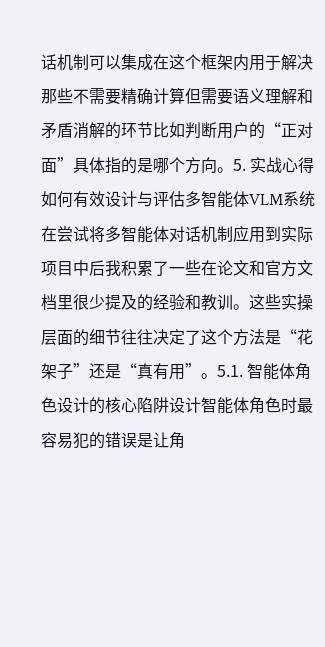话机制可以集成在这个框架内用于解决那些不需要精确计算但需要语义理解和矛盾消解的环节比如判断用户的“正对面”具体指的是哪个方向。5. 实战心得如何有效设计与评估多智能体VLM系统在尝试将多智能体对话机制应用到实际项目中后我积累了一些在论文和官方文档里很少提及的经验和教训。这些实操层面的细节往往决定了这个方法是“花架子”还是“真有用”。5.1. 智能体角色设计的核心陷阱设计智能体角色时最容易犯的错误是让角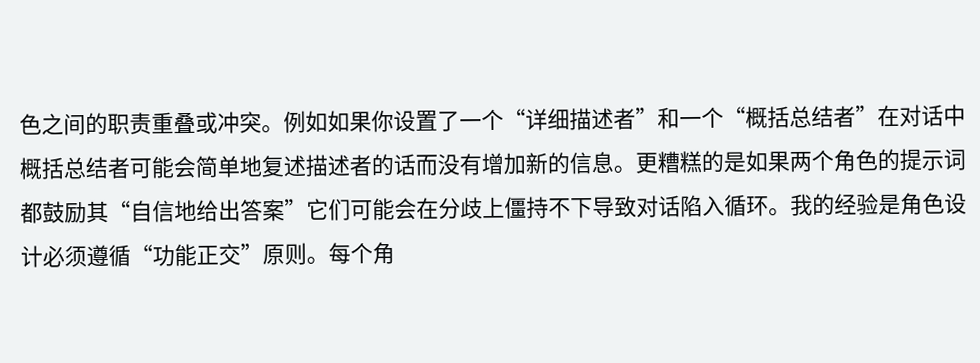色之间的职责重叠或冲突。例如如果你设置了一个“详细描述者”和一个“概括总结者”在对话中概括总结者可能会简单地复述描述者的话而没有增加新的信息。更糟糕的是如果两个角色的提示词都鼓励其“自信地给出答案”它们可能会在分歧上僵持不下导致对话陷入循环。我的经验是角色设计必须遵循“功能正交”原则。每个角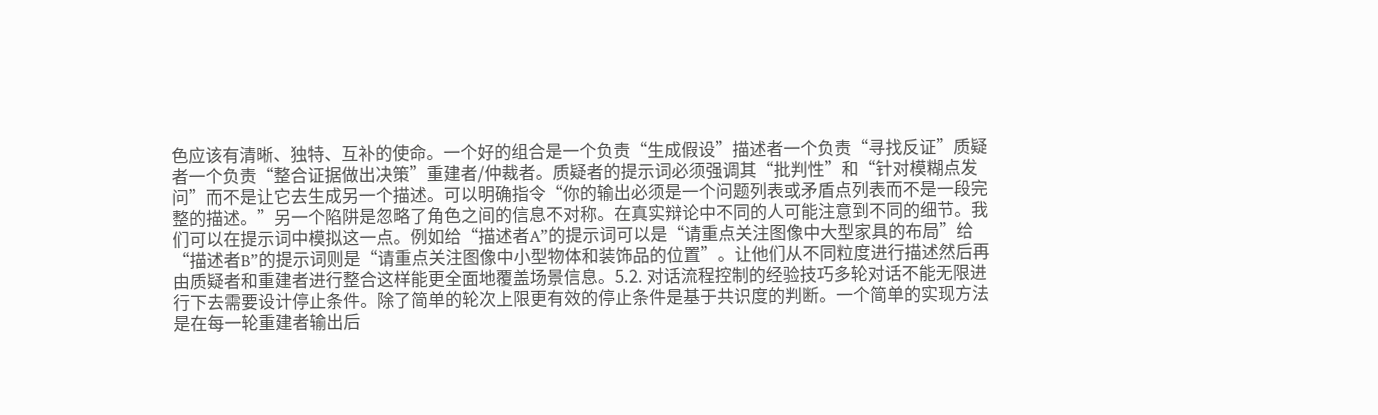色应该有清晰、独特、互补的使命。一个好的组合是一个负责“生成假设”描述者一个负责“寻找反证”质疑者一个负责“整合证据做出决策”重建者/仲裁者。质疑者的提示词必须强调其“批判性”和“针对模糊点发问”而不是让它去生成另一个描述。可以明确指令“你的输出必须是一个问题列表或矛盾点列表而不是一段完整的描述。”另一个陷阱是忽略了角色之间的信息不对称。在真实辩论中不同的人可能注意到不同的细节。我们可以在提示词中模拟这一点。例如给“描述者A”的提示词可以是“请重点关注图像中大型家具的布局”给“描述者B”的提示词则是“请重点关注图像中小型物体和装饰品的位置”。让他们从不同粒度进行描述然后再由质疑者和重建者进行整合这样能更全面地覆盖场景信息。5.2. 对话流程控制的经验技巧多轮对话不能无限进行下去需要设计停止条件。除了简单的轮次上限更有效的停止条件是基于共识度的判断。一个简单的实现方法是在每一轮重建者输出后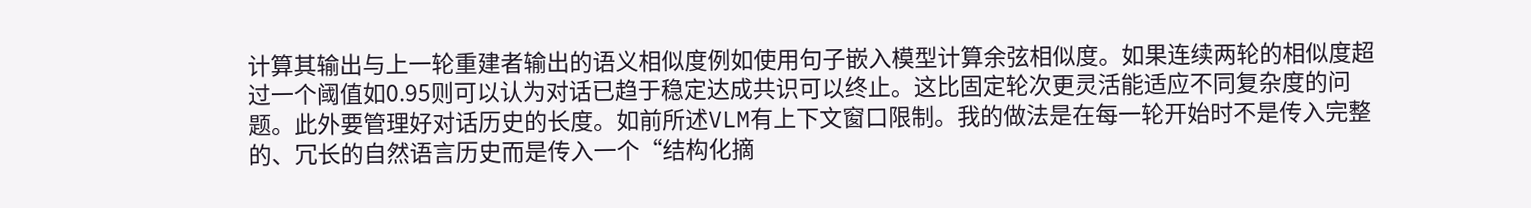计算其输出与上一轮重建者输出的语义相似度例如使用句子嵌入模型计算余弦相似度。如果连续两轮的相似度超过一个阈值如0.95则可以认为对话已趋于稳定达成共识可以终止。这比固定轮次更灵活能适应不同复杂度的问题。此外要管理好对话历史的长度。如前所述VLM有上下文窗口限制。我的做法是在每一轮开始时不是传入完整的、冗长的自然语言历史而是传入一个“结构化摘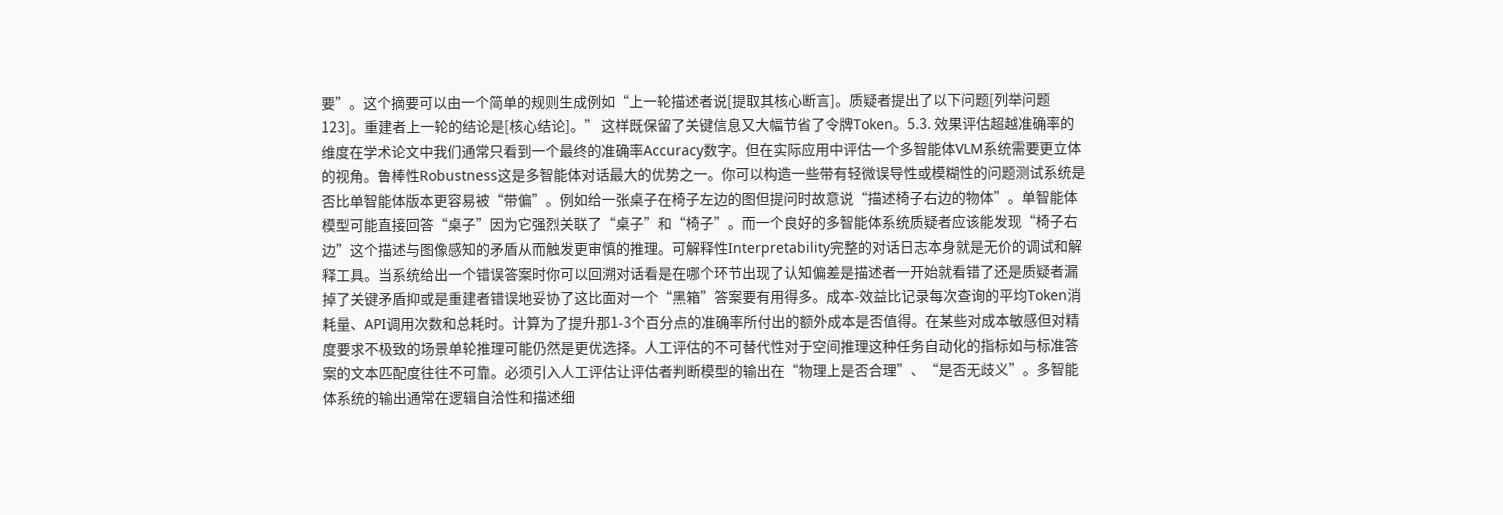要”。这个摘要可以由一个简单的规则生成例如“上一轮描述者说[提取其核心断言]。质疑者提出了以下问题[列举问题123]。重建者上一轮的结论是[核心结论]。” 这样既保留了关键信息又大幅节省了令牌Token。5.3. 效果评估超越准确率的维度在学术论文中我们通常只看到一个最终的准确率Accuracy数字。但在实际应用中评估一个多智能体VLM系统需要更立体的视角。鲁棒性Robustness这是多智能体对话最大的优势之一。你可以构造一些带有轻微误导性或模糊性的问题测试系统是否比单智能体版本更容易被“带偏”。例如给一张桌子在椅子左边的图但提问时故意说“描述椅子右边的物体”。单智能体模型可能直接回答“桌子”因为它强烈关联了“桌子”和“椅子”。而一个良好的多智能体系统质疑者应该能发现“椅子右边”这个描述与图像感知的矛盾从而触发更审慎的推理。可解释性Interpretability完整的对话日志本身就是无价的调试和解释工具。当系统给出一个错误答案时你可以回溯对话看是在哪个环节出现了认知偏差是描述者一开始就看错了还是质疑者漏掉了关键矛盾抑或是重建者错误地妥协了这比面对一个“黑箱”答案要有用得多。成本-效益比记录每次查询的平均Token消耗量、API调用次数和总耗时。计算为了提升那1-3个百分点的准确率所付出的额外成本是否值得。在某些对成本敏感但对精度要求不极致的场景单轮推理可能仍然是更优选择。人工评估的不可替代性对于空间推理这种任务自动化的指标如与标准答案的文本匹配度往往不可靠。必须引入人工评估让评估者判断模型的输出在“物理上是否合理”、“是否无歧义”。多智能体系统的输出通常在逻辑自洽性和描述细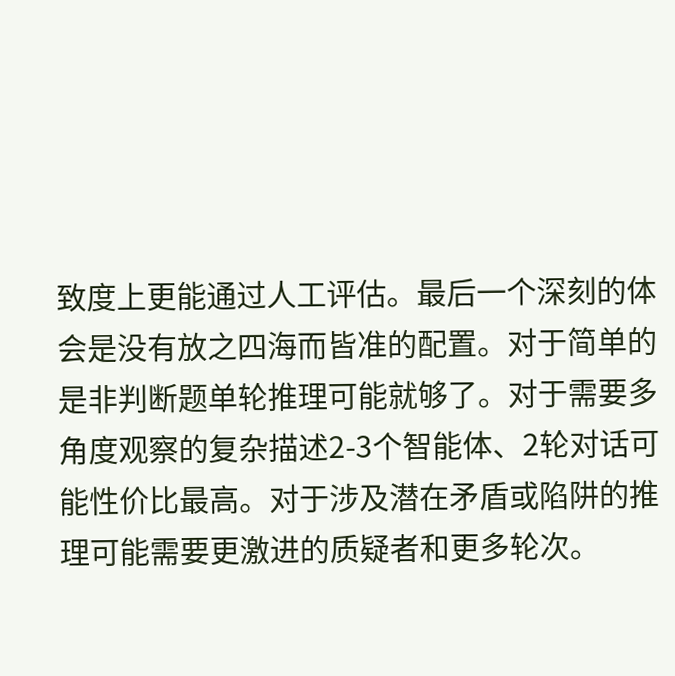致度上更能通过人工评估。最后一个深刻的体会是没有放之四海而皆准的配置。对于简单的是非判断题单轮推理可能就够了。对于需要多角度观察的复杂描述2-3个智能体、2轮对话可能性价比最高。对于涉及潜在矛盾或陷阱的推理可能需要更激进的质疑者和更多轮次。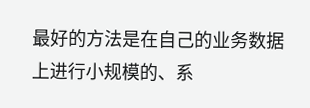最好的方法是在自己的业务数据上进行小规模的、系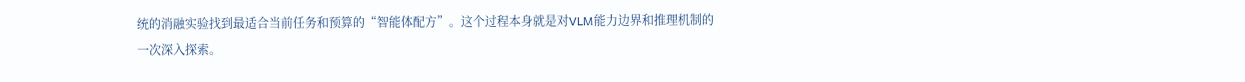统的消融实验找到最适合当前任务和预算的“智能体配方”。这个过程本身就是对VLM能力边界和推理机制的一次深入探索。